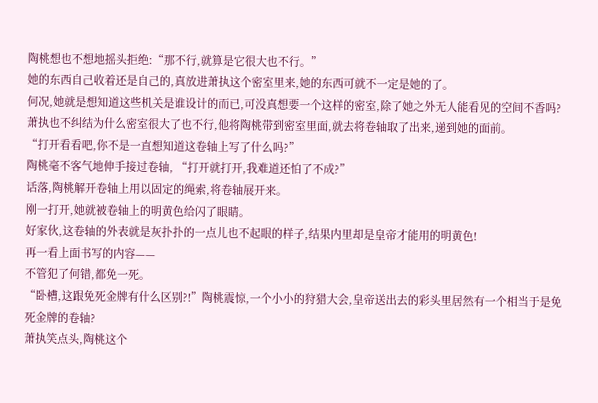陶桃想也不想地摇头拒绝:“那不行,就算是它很大也不行。”
她的东西自己收着还是自己的,真放进萧执这个密室里来,她的东西可就不一定是她的了。
何况,她就是想知道这些机关是谁设计的而已,可没真想要一个这样的密室,除了她之外无人能看见的空间不香吗?
萧执也不纠结为什么密室很大了也不行,他将陶桃带到密室里面,就去将卷轴取了出来,递到她的面前。
“打开看看吧,你不是一直想知道这卷轴上写了什么吗?”
陶桃毫不客气地伸手接过卷轴, “打开就打开,我难道还怕了不成?”
话落,陶桃解开卷轴上用以固定的绳索,将卷轴展开来。
刚一打开,她就被卷轴上的明黄色给闪了眼睛。
好家伙,这卷轴的外表就是灰扑扑的一点儿也不起眼的样子,结果内里却是皇帝才能用的明黄色!
再一看上面书写的内容——
不管犯了何错,都免一死。
“卧槽,这跟免死金牌有什么区别?!”陶桃震惊,一个小小的狩猎大会,皇帝送出去的彩头里居然有一个相当于是免死金牌的卷轴?
萧执笑点头,陶桃这个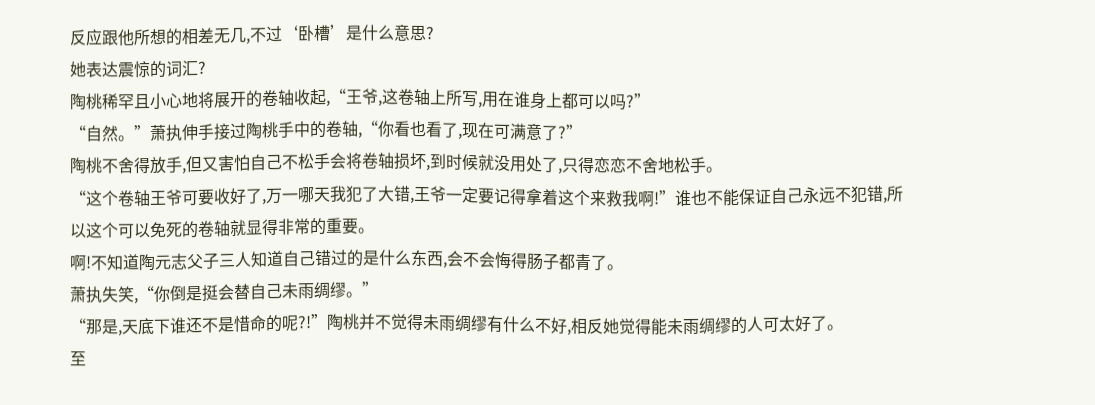反应跟他所想的相差无几,不过‘卧槽’是什么意思?
她表达震惊的词汇?
陶桃稀罕且小心地将展开的卷轴收起,“王爷,这卷轴上所写,用在谁身上都可以吗?”
“自然。”萧执伸手接过陶桃手中的卷轴,“你看也看了,现在可满意了?”
陶桃不舍得放手,但又害怕自己不松手会将卷轴损坏,到时候就没用处了,只得恋恋不舍地松手。
“这个卷轴王爷可要收好了,万一哪天我犯了大错,王爷一定要记得拿着这个来救我啊!”谁也不能保证自己永远不犯错,所以这个可以免死的卷轴就显得非常的重要。
啊!不知道陶元志父子三人知道自己错过的是什么东西,会不会悔得肠子都青了。
萧执失笑,“你倒是挺会替自己未雨绸缪。”
“那是,天底下谁还不是惜命的呢?!”陶桃并不觉得未雨绸缪有什么不好,相反她觉得能未雨绸缪的人可太好了。
至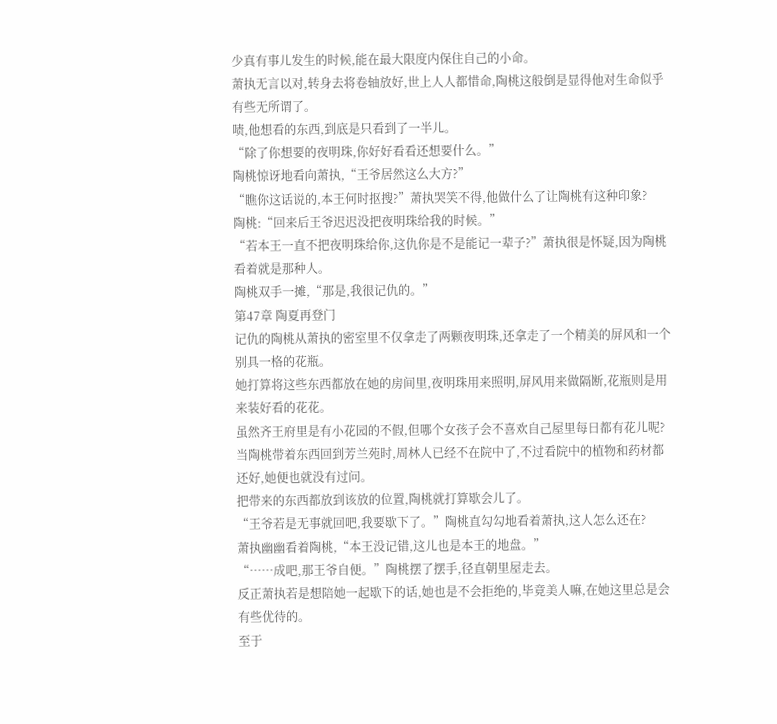少真有事儿发生的时候,能在最大限度内保住自己的小命。
萧执无言以对,转身去将卷轴放好,世上人人都惜命,陶桃这般倒是显得他对生命似乎有些无所谓了。
啧,他想看的东西,到底是只看到了一半儿。
“除了你想要的夜明珠,你好好看看还想要什么。”
陶桃惊讶地看向萧执,“王爷居然这么大方?”
“瞧你这话说的,本王何时抠搜?”萧执哭笑不得,他做什么了让陶桃有这种印象?
陶桃:“回来后王爷迟迟没把夜明珠给我的时候。”
“若本王一直不把夜明珠给你,这仇你是不是能记一辈子?”萧执很是怀疑,因为陶桃看着就是那种人。
陶桃双手一摊,“那是,我很记仇的。”
第47章 陶夏再登门
记仇的陶桃从萧执的密室里不仅拿走了两颗夜明珠,还拿走了一个精美的屏风和一个别具一格的花瓶。
她打算将这些东西都放在她的房间里,夜明珠用来照明,屏风用来做隔断,花瓶则是用来装好看的花花。
虽然齐王府里是有小花园的不假,但哪个女孩子会不喜欢自己屋里每日都有花儿呢?
当陶桃带着东西回到芳兰苑时,周林人已经不在院中了,不过看院中的植物和药材都还好,她便也就没有过问。
把带来的东西都放到该放的位置,陶桃就打算歇会儿了。
“王爷若是无事就回吧,我要歇下了。”陶桃直勾勾地看着萧执,这人怎么还在?
萧执幽幽看着陶桃,“本王没记错,这儿也是本王的地盘。”
“……成吧,那王爷自便。”陶桃摆了摆手,径直朝里屋走去。
反正萧执若是想陪她一起歇下的话,她也是不会拒绝的,毕竟美人嘛,在她这里总是会有些优待的。
至于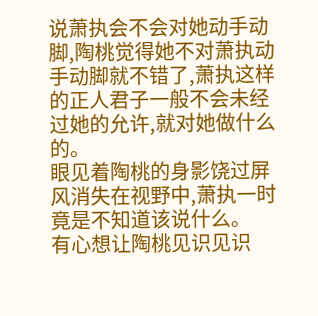说萧执会不会对她动手动脚,陶桃觉得她不对萧执动手动脚就不错了,萧执这样的正人君子一般不会未经过她的允许,就对她做什么的。
眼见着陶桃的身影饶过屏风消失在视野中,萧执一时竟是不知道该说什么。
有心想让陶桃见识见识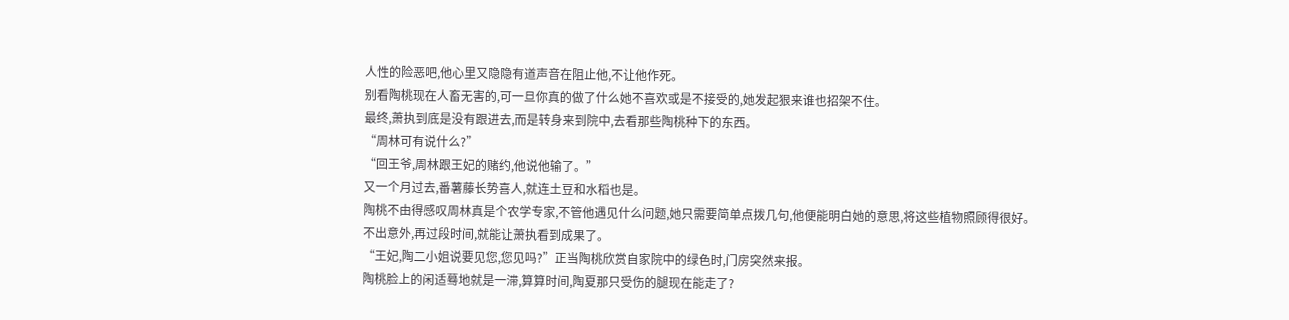人性的险恶吧,他心里又隐隐有道声音在阻止他,不让他作死。
别看陶桃现在人畜无害的,可一旦你真的做了什么她不喜欢或是不接受的,她发起狠来谁也招架不住。
最终,萧执到底是没有跟进去,而是转身来到院中,去看那些陶桃种下的东西。
“周林可有说什么?”
“回王爷,周林跟王妃的赌约,他说他输了。”
又一个月过去,番薯藤长势喜人,就连土豆和水稻也是。
陶桃不由得感叹周林真是个农学专家,不管他遇见什么问题,她只需要简单点拨几句,他便能明白她的意思,将这些植物照顾得很好。
不出意外,再过段时间,就能让萧执看到成果了。
“王妃,陶二小姐说要见您,您见吗?”正当陶桃欣赏自家院中的绿色时,门房突然来报。
陶桃脸上的闲适蓦地就是一滞,算算时间,陶夏那只受伤的腿现在能走了?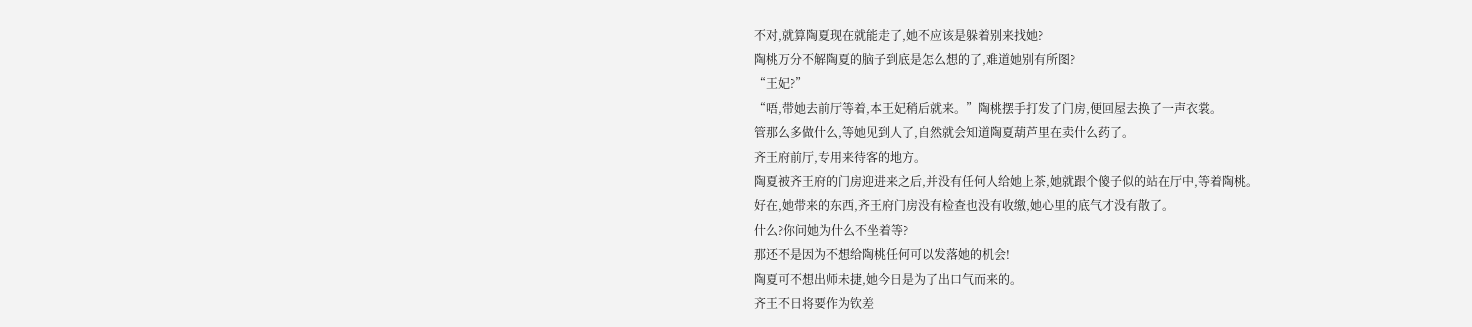不对,就算陶夏现在就能走了,她不应该是躲着别来找她?
陶桃万分不解陶夏的脑子到底是怎么想的了,难道她别有所图?
“王妃?”
“唔,带她去前厅等着,本王妃稍后就来。”陶桃摆手打发了门房,便回屋去换了一声衣裳。
管那么多做什么,等她见到人了,自然就会知道陶夏葫芦里在卖什么药了。
齐王府前厅,专用来待客的地方。
陶夏被齐王府的门房迎进来之后,并没有任何人给她上茶,她就跟个傻子似的站在厅中,等着陶桃。
好在,她带来的东西,齐王府门房没有检查也没有收缴,她心里的底气才没有散了。
什么?你问她为什么不坐着等?
那还不是因为不想给陶桃任何可以发落她的机会!
陶夏可不想出师未捷,她今日是为了出口气而来的。
齐王不日将要作为钦差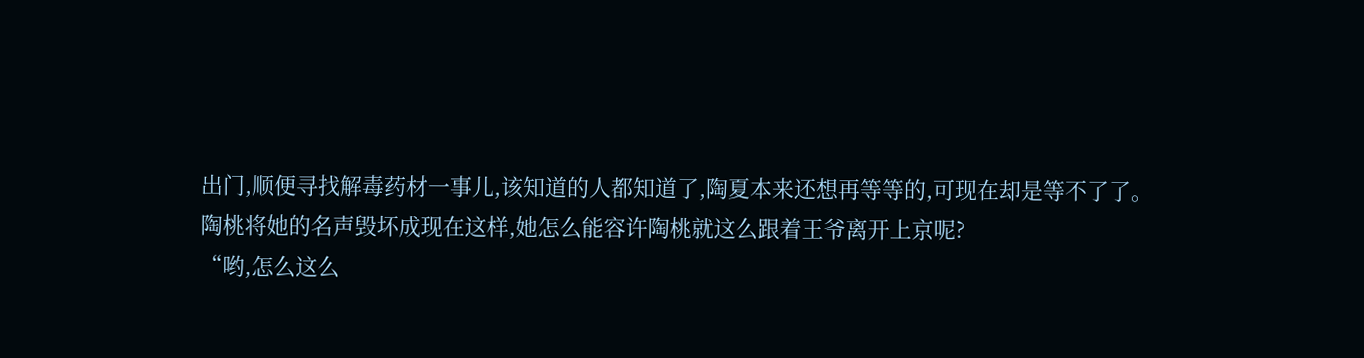出门,顺便寻找解毒药材一事儿,该知道的人都知道了,陶夏本来还想再等等的,可现在却是等不了了。
陶桃将她的名声毁坏成现在这样,她怎么能容许陶桃就这么跟着王爷离开上京呢?
“哟,怎么这么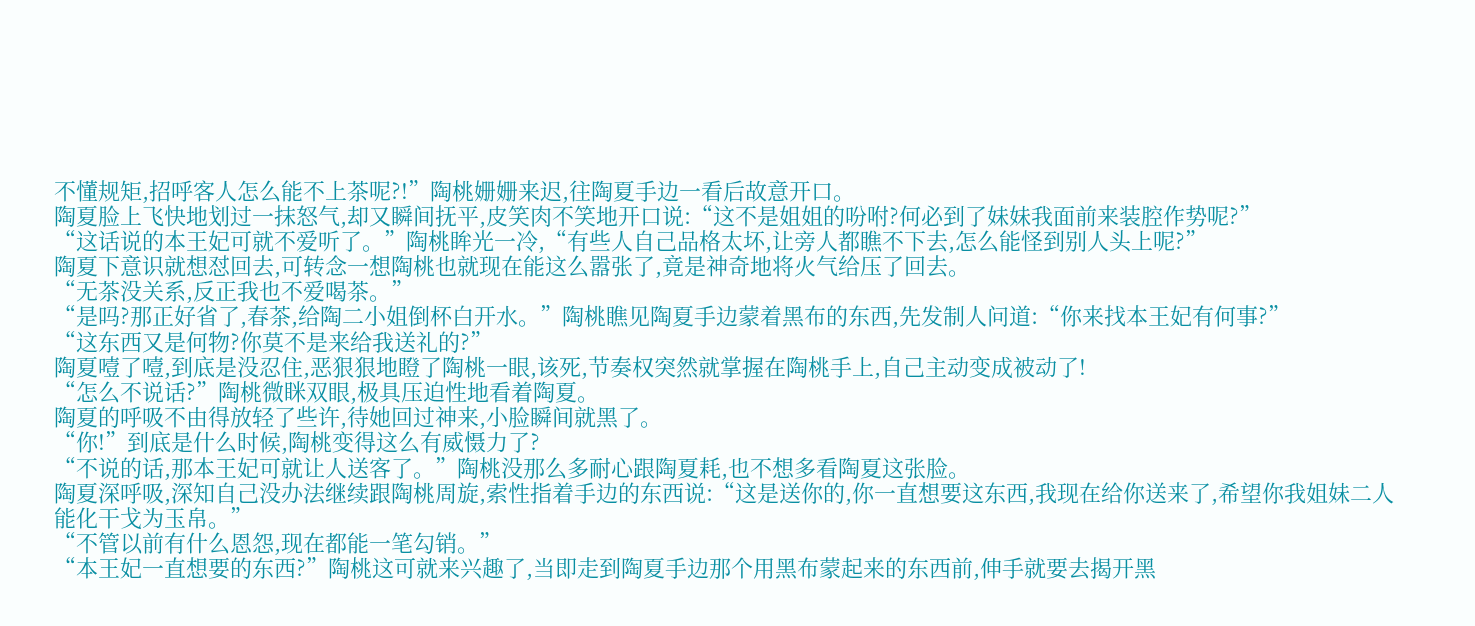不懂规矩,招呼客人怎么能不上茶呢?!”陶桃姗姗来迟,往陶夏手边一看后故意开口。
陶夏脸上飞快地划过一抹怒气,却又瞬间抚平,皮笑肉不笑地开口说:“这不是姐姐的吩咐?何必到了妹妹我面前来装腔作势呢?”
“这话说的本王妃可就不爱听了。”陶桃眸光一冷,“有些人自己品格太坏,让旁人都瞧不下去,怎么能怪到别人头上呢?”
陶夏下意识就想怼回去,可转念一想陶桃也就现在能这么嚣张了,竟是神奇地将火气给压了回去。
“无茶没关系,反正我也不爱喝茶。”
“是吗?那正好省了,春茶,给陶二小姐倒杯白开水。”陶桃瞧见陶夏手边蒙着黑布的东西,先发制人问道:“你来找本王妃有何事?”
“这东西又是何物?你莫不是来给我送礼的?”
陶夏噎了噎,到底是没忍住,恶狠狠地瞪了陶桃一眼,该死,节奏权突然就掌握在陶桃手上,自己主动变成被动了!
“怎么不说话?”陶桃微眯双眼,极具压迫性地看着陶夏。
陶夏的呼吸不由得放轻了些许,待她回过神来,小脸瞬间就黑了。
“你!”到底是什么时候,陶桃变得这么有威慑力了?
“不说的话,那本王妃可就让人送客了。”陶桃没那么多耐心跟陶夏耗,也不想多看陶夏这张脸。
陶夏深呼吸,深知自己没办法继续跟陶桃周旋,索性指着手边的东西说:“这是送你的,你一直想要这东西,我现在给你送来了,希望你我姐妹二人能化干戈为玉帛。”
“不管以前有什么恩怨,现在都能一笔勾销。”
“本王妃一直想要的东西?”陶桃这可就来兴趣了,当即走到陶夏手边那个用黑布蒙起来的东西前,伸手就要去揭开黑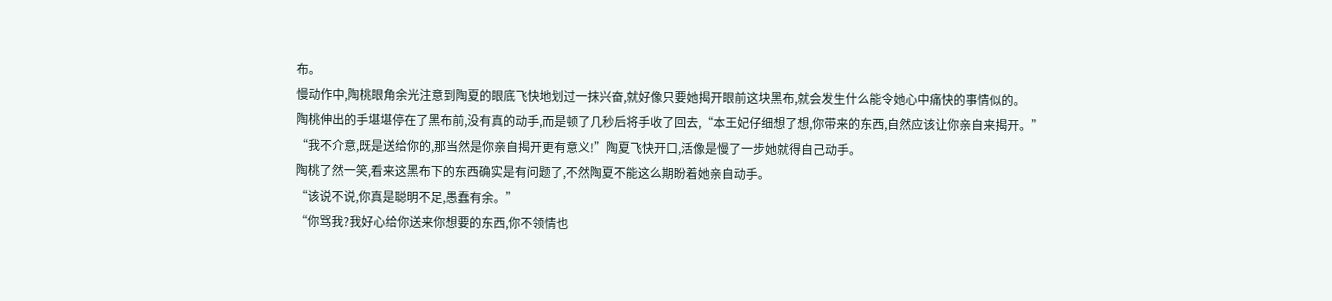布。
慢动作中,陶桃眼角余光注意到陶夏的眼底飞快地划过一抹兴奋,就好像只要她揭开眼前这块黑布,就会发生什么能令她心中痛快的事情似的。
陶桃伸出的手堪堪停在了黑布前,没有真的动手,而是顿了几秒后将手收了回去,“本王妃仔细想了想,你带来的东西,自然应该让你亲自来揭开。”
“我不介意,既是送给你的,那当然是你亲自揭开更有意义!”陶夏飞快开口,活像是慢了一步她就得自己动手。
陶桃了然一笑,看来这黑布下的东西确实是有问题了,不然陶夏不能这么期盼着她亲自动手。
“该说不说,你真是聪明不足,愚蠢有余。”
“你骂我?我好心给你送来你想要的东西,你不领情也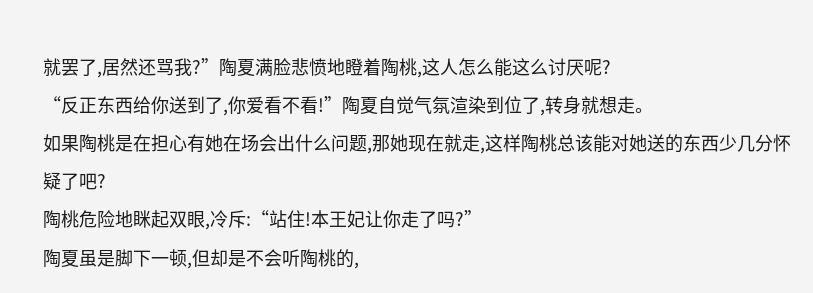就罢了,居然还骂我?”陶夏满脸悲愤地瞪着陶桃,这人怎么能这么讨厌呢?
“反正东西给你送到了,你爱看不看!”陶夏自觉气氛渲染到位了,转身就想走。
如果陶桃是在担心有她在场会出什么问题,那她现在就走,这样陶桃总该能对她送的东西少几分怀疑了吧?
陶桃危险地眯起双眼,冷斥:“站住!本王妃让你走了吗?”
陶夏虽是脚下一顿,但却是不会听陶桃的,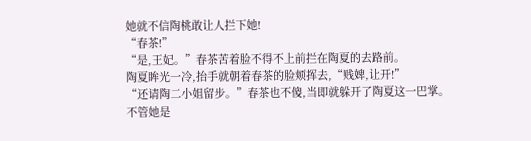她就不信陶桃敢让人拦下她!
“春茶!”
“是,王妃。”春茶苦着脸不得不上前拦在陶夏的去路前。
陶夏眸光一冷,抬手就朝着春茶的脸颊挥去,“贱婢,让开!”
“还请陶二小姐留步。”春茶也不傻,当即就躲开了陶夏这一巴掌。
不管她是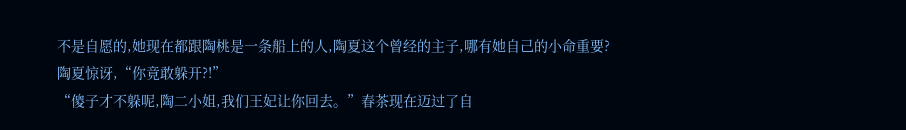不是自愿的,她现在都跟陶桃是一条船上的人,陶夏这个曾经的主子,哪有她自己的小命重要?
陶夏惊讶,“你竟敢躲开?!”
“傻子才不躲呢,陶二小姐,我们王妃让你回去。”春茶现在迈过了自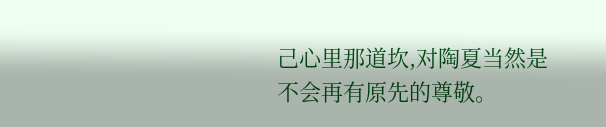己心里那道坎,对陶夏当然是不会再有原先的尊敬。